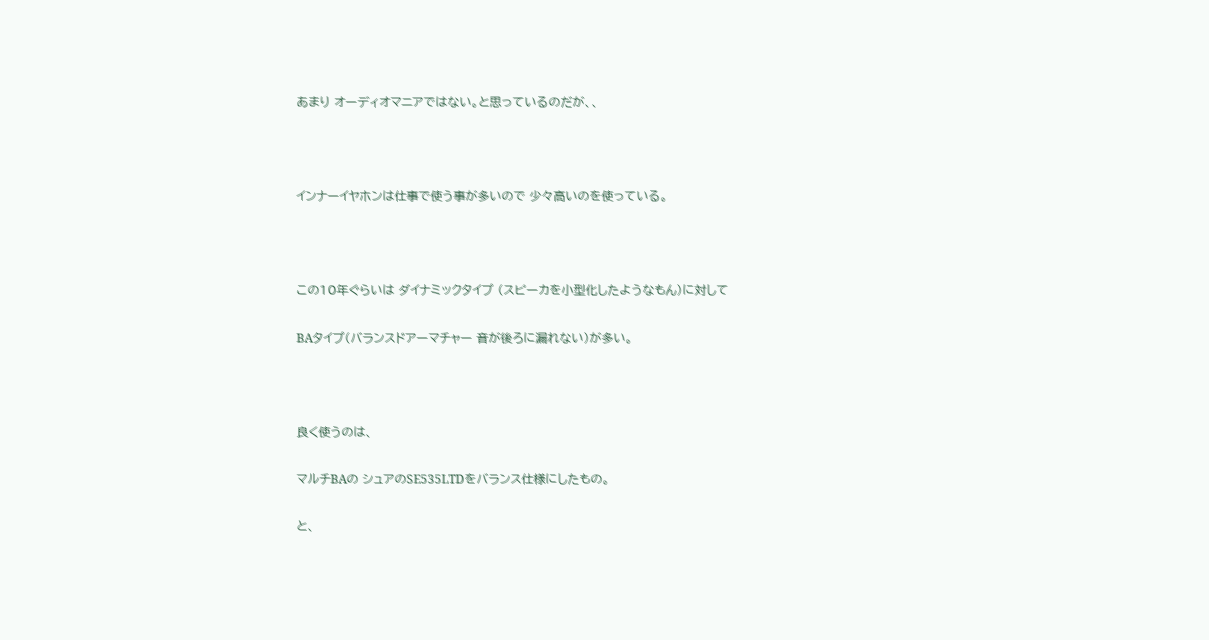あまり オーディオマニアではない。と思っているのだが、、



インナーイヤホンは仕事で使う事が多いので 少々高いのを使っている。



この10年ぐらいは ダイナミックタイプ (スピーカを小型化したようなもん)に対して

BAタイプ(バランスドアーマチャー 音が後ろに漏れない)が多い。



良く使うのは、

マルチBAの シュアのSE535LTDをバランス仕様にしたもの。

と、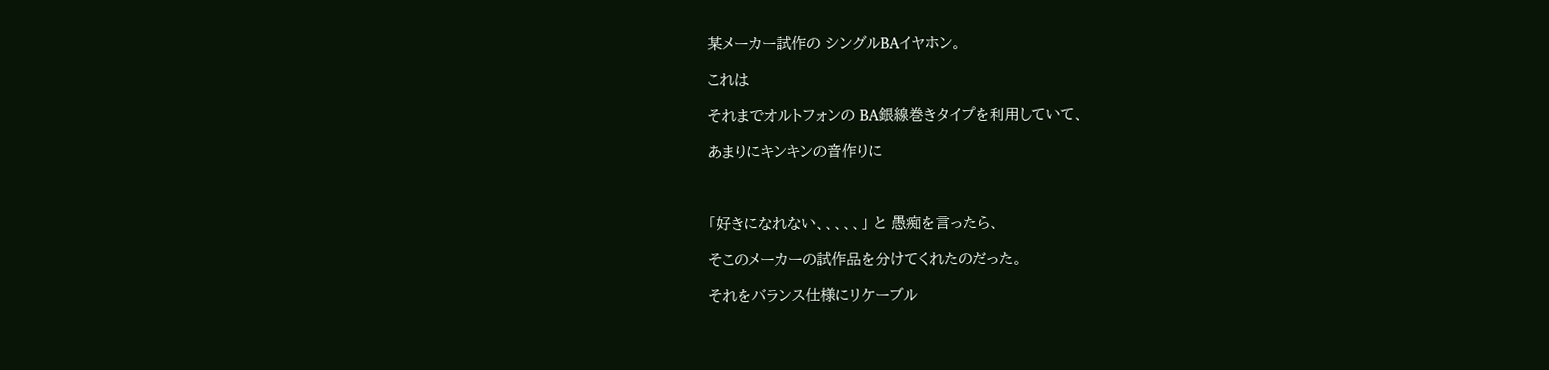某メーカー試作の シングルBAイヤホン。

これは

それまでオルトフォンの BA銀線巻きタイプを利用していて、

あまりにキンキンの音作りに



「好きになれない、、、、、」 と 愚痴を言ったら、

そこのメーカーの試作品を分けてくれたのだった。

それをバランス仕様にリケーブル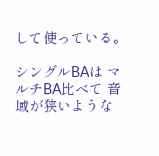して使っている。

シングルBAは マルチBA比べて 音域が狭いような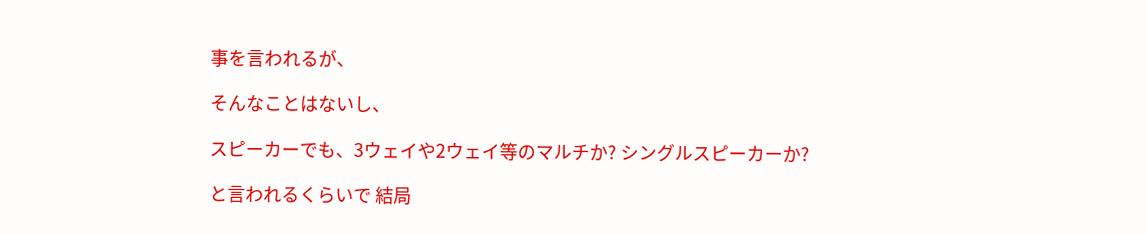事を言われるが、

そんなことはないし、

スピーカーでも、3ウェイや2ウェイ等のマルチか? シングルスピーカーか?

と言われるくらいで 結局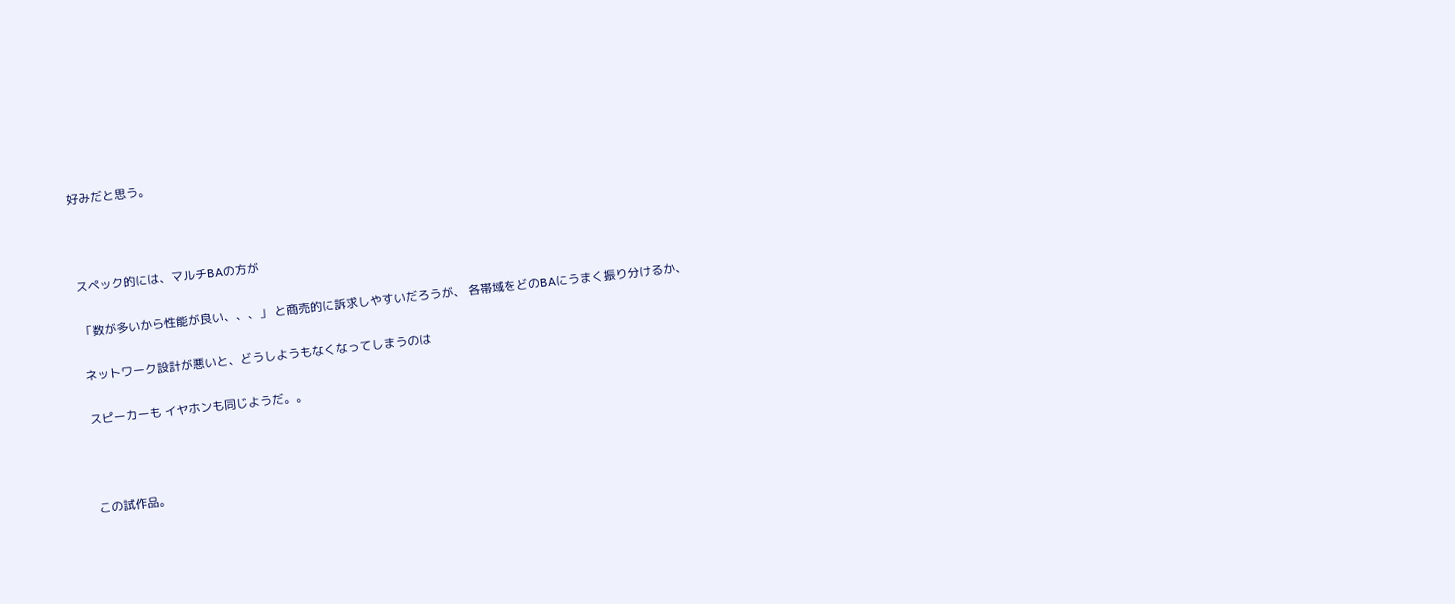好みだと思う。



スペック的には、マルチBAの方が

「数が多いから性能が良い、、、」 と商売的に訴求しやすいだろうが、 各帯域をどのBAにうまく振り分けるか、

ネットワーク設計が悪いと、どうしようもなくなってしまうのは

スピーカーも イヤホンも同じようだ。。



この試作品。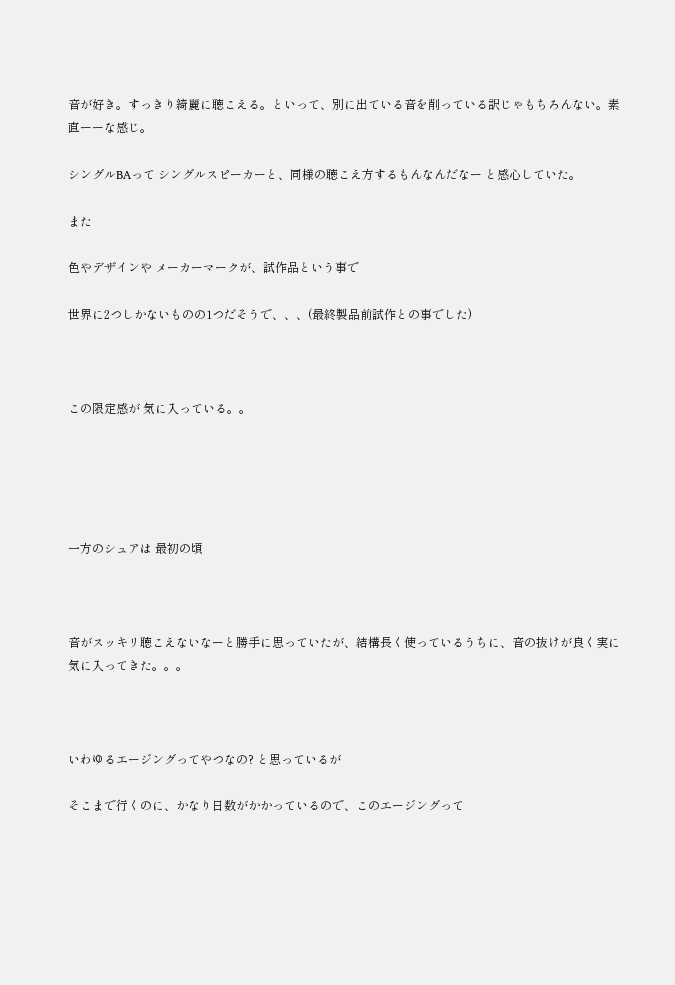音が好き。すっきり綺麗に聴こえる。といって、別に出ている音を削っている訳じゃもちろんない。素直ーーな感じ。

シングルBAって シングルスピーカーと、同様の聴こえ方するもんなんだなー と感心していた。

また

色やデザインや メーカーマークが、試作品という事で

世界に2つしかないものの1つだそうで、、、(最終製品前試作との事でした)



この限定感が 気に入っている。。





一方のシュアは 最初の頃



音がスッキリ聴こえないなーと勝手に思っていたが、結構長く使っているうちに、音の抜けが良く実に気に入ってきた。。。



いわゆるエージングってやつなの? と思っているが

そこまで行くのに、かなり日数がかかっているので、このエージングって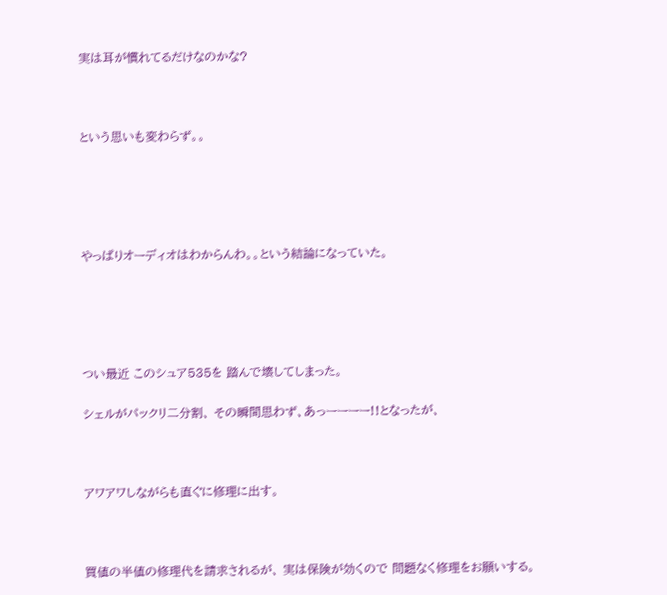実は耳が慣れてるだけなのかな?



という思いも変わらず。。





やっぱりオーディオはわからんわ。。という結論になっていた。





つい最近 このシュア535を 踏んで壊してしまった。

シェルがパックリ二分割、 その瞬間思わず、あっーーーー!!となったが、



アワアワしながらも直ぐに修理に出す。



買値の半値の修理代を請求されるが、 実は保険が効くので 問題なく修理をお願いする。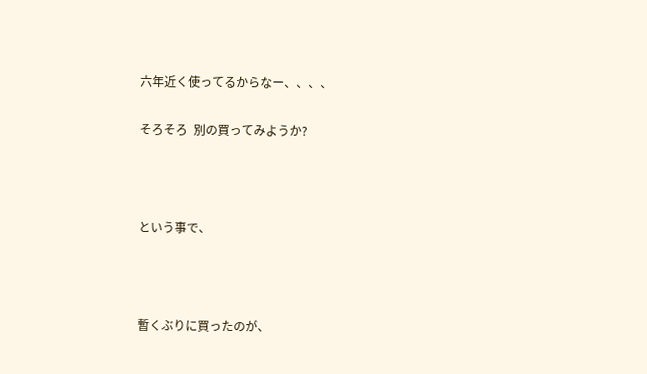六年近く使ってるからなー、、、、

そろそろ  別の買ってみようか?



という事で、



暫くぶりに買ったのが、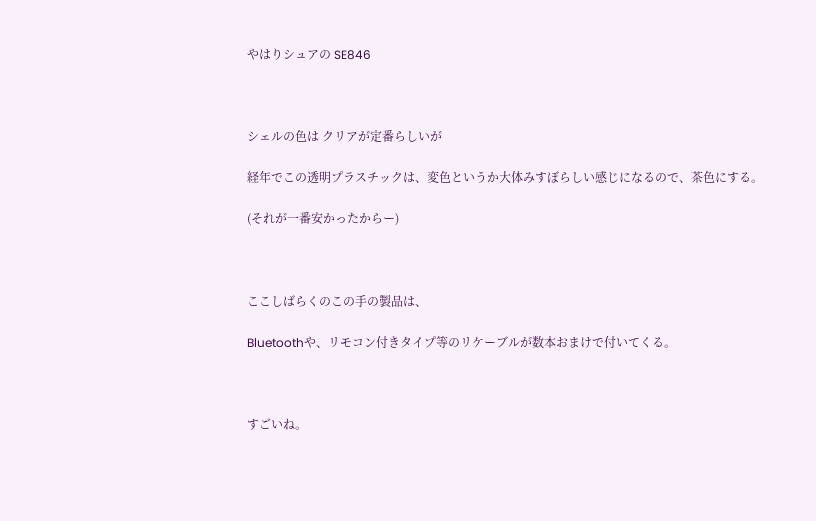やはりシュアの SE846



シェルの色は クリアが定番らしいが

経年でこの透明プラスチックは、変色というか大体みすぼらしい感じになるので、茶色にする。

(それが一番安かったからー)



ここしばらくのこの手の製品は、

Bluetoothや、リモコン付きタイプ等のリケーブルが数本おまけで付いてくる。



すごいね。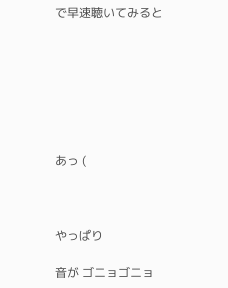で早速聴いてみると







あっ (



やっぱり

音が ゴニョゴニョ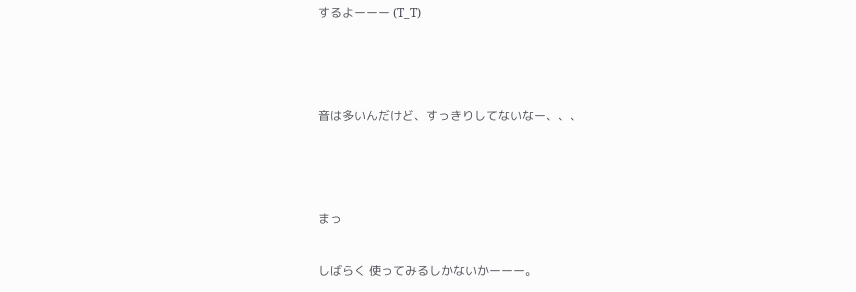するよーーー (T_T)



音は多いんだけど、すっきりしてないなー、、、



まっ

しばらく 使ってみるしかないかーーー。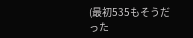(最初535もそうだった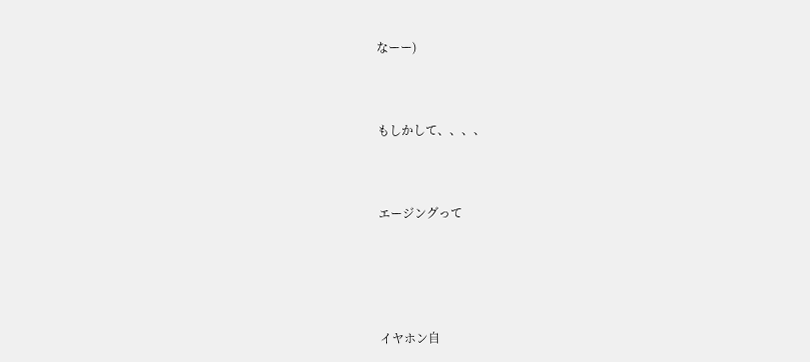なーー)



もしかして、、、、



エージングって





イヤホン自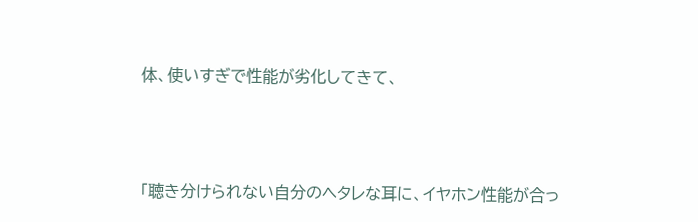体、使いすぎで性能が劣化してきて、



「聴き分けられない自分のヘタレな耳に、イヤホン性能が合っ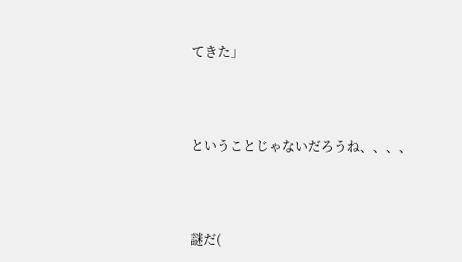てきた」



ということじゃないだろうね、、、、



謎だ(